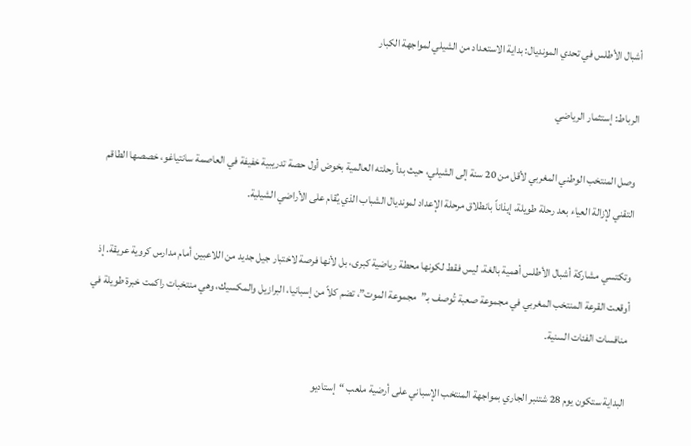أشبال الأطلس في تحدي المونديال: بداية الاستعداد من الشيلي لمواجهة الكبار

الرباط: إستثمار الرياضي

وصل المنتخب الوطني المغربي لأقل من 20 سنة إلى الشيلي، حيث بدأ رحلته العالمية بخوض أول حصة تدريبية خفيفة في العاصمة سانتياغو، خصصها الطاقم التقني لإزالة العياء بعد رحلة طويلة، إيذاناً بانطلاق مرحلة الإعداد لمونديال الشباب الذي يُقام على الأراضي الشيلية.

وتكتسي مشاركة أشبال الأطلس أهمية بالغة، ليس فقط لكونها محطة رياضية كبرى، بل لأنها فرصة لاختبار جيل جديد من اللاعبين أمام مدارس كروية عريقة. إذ أوقعت القرعة المنتخب المغربي في مجموعة صعبة تُوصف بـ”مجموعة الموت”، تضم كلاً من إسبانيا، البرازيل والمكسيك، وهي منتخبات راكمت خبرة طويلة في منافسات الفئات السنية.

البداية ستكون يوم 28 شتنبر الجاري بمواجهة المنتخب الإسباني على أرضية ملعب “إستاديو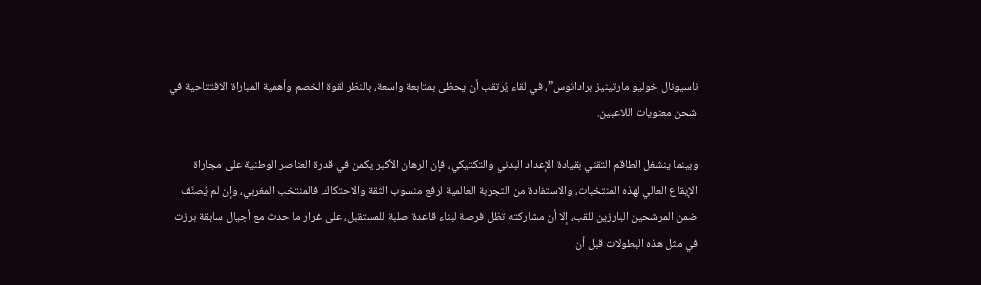ناسيونال خوليو مارتينيز برادانوس”، في لقاء يُرتقب أن يحظى بمتابعة واسعة، بالنظر لقوة الخصم وأهمية المباراة الافتتاحية في شحن معنويات اللاعبين.

وبينما ينشغل الطاقم التقني بقيادة الإعداد البدني والتكتيكي، فإن الرهان الأكبر يكمن في قدرة العناصر الوطنية على مجاراة الإيقاع العالي لهذه المنتخبات، والاستفادة من التجربة العالمية لرفع منسوب الثقة والاحتكاك. فالمنتخب المغربي، وإن لم يُصنّف ضمن المرشحين البارزين للقب، إلا أن مشاركته تظل فرصة لبناء قاعدة صلبة للمستقبل، على غرار ما حدث مع أجيال سابقة برزت في مثل هذه البطولات قبل أن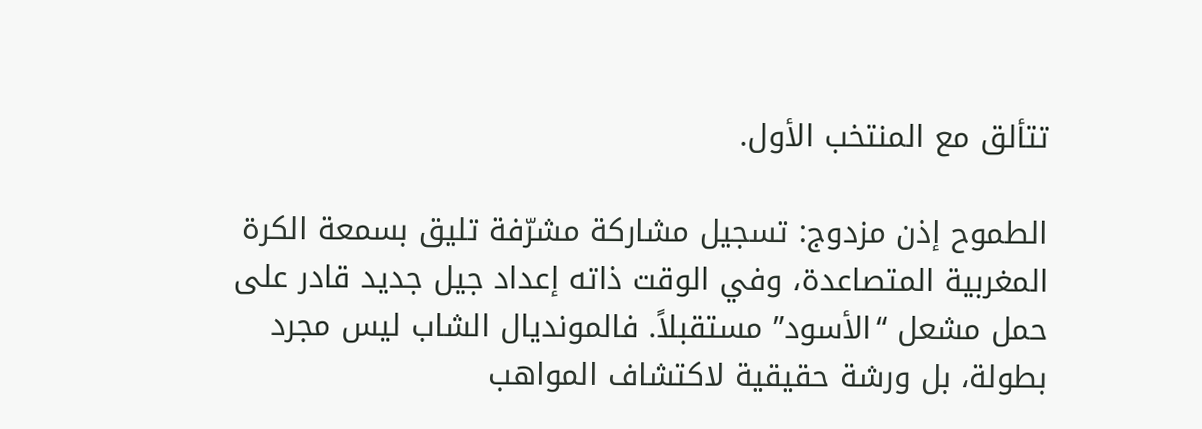تتألق مع المنتخب الأول.

الطموح إذن مزدوج: تسجيل مشاركة مشرّفة تليق بسمعة الكرة المغربية المتصاعدة، وفي الوقت ذاته إعداد جيل جديد قادر على حمل مشعل “الأسود” مستقبلاً. فالمونديال الشاب ليس مجرد بطولة، بل ورشة حقيقية لاكتشاف المواهب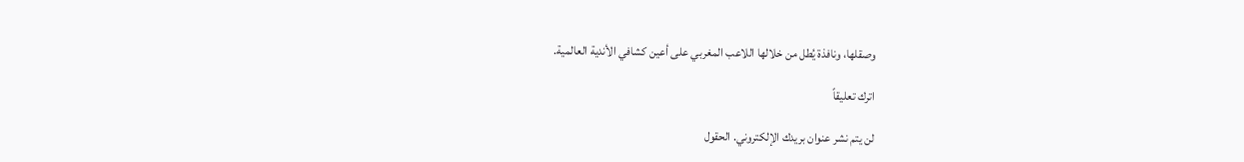وصقلها، ونافذة يُطل من خلالها اللاعب المغربي على أعين كشافي الأندية العالمية.

اترك تعليقاً

لن يتم نشر عنوان بريدك الإلكتروني. الحقول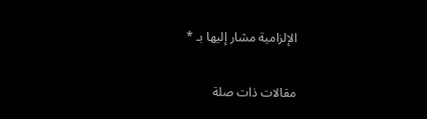الإلزامية مشار إليها بـ *

مقالات ذات صلة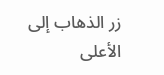زر الذهاب إلى الأعلى